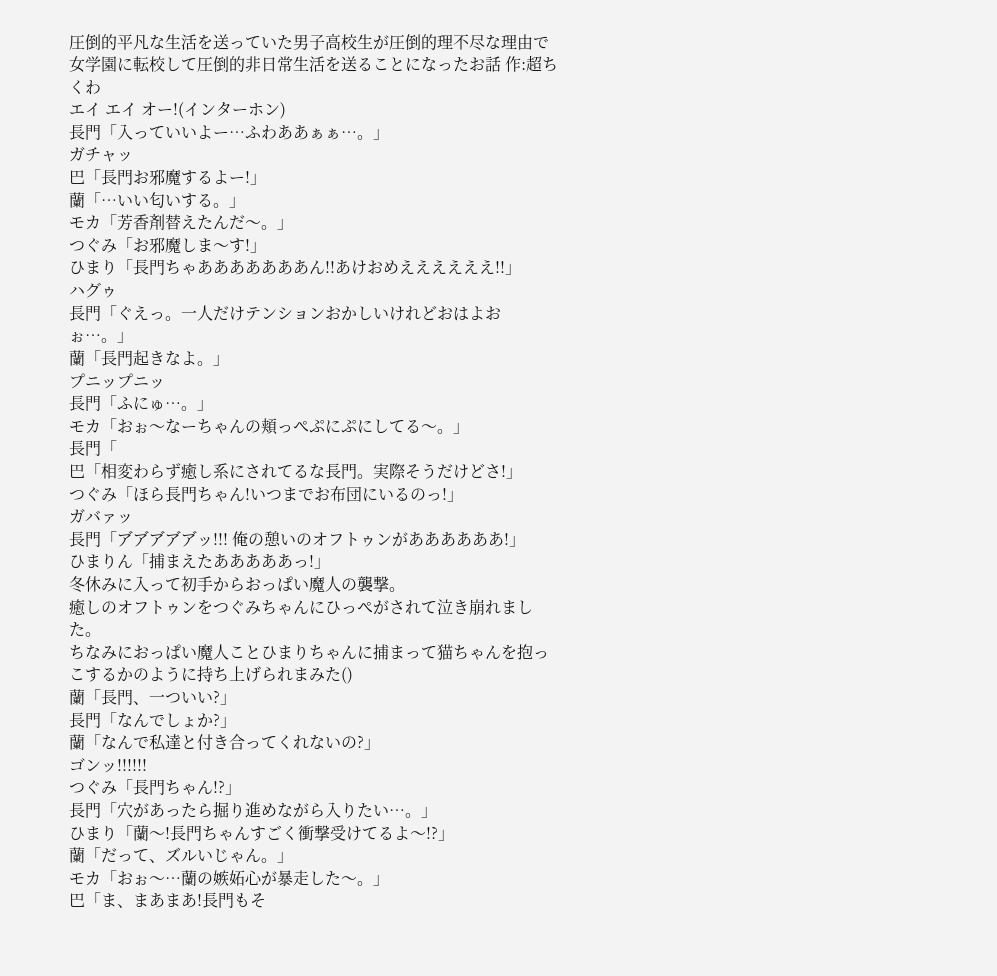圧倒的平凡な生活を送っていた男子高校生が圧倒的理不尽な理由で女学園に転校して圧倒的非日常生活を送ることになったお話 作:超ちくわ
エイ エイ オー!(インターホン)
長門「入っていいよー…ふわああぁぁ…。」
ガチャッ
巴「長門お邪魔するよー!」
蘭「…いい匂いする。」
モカ「芳香剤替えたんだ〜。」
つぐみ「お邪魔しま〜す!」
ひまり「長門ちゃあああああああん!!あけおめええええええ!!」
ハグゥ
長門「ぐえっ。一人だけテンションおかしいけれどおはよおぉ…。」
蘭「長門起きなよ。」
プニップニッ
長門「ふにゅ…。」
モカ「おぉ〜なーちゃんの頬っぺぷにぷにしてる〜。」
長門「
巴「相変わらず癒し系にされてるな長門。実際そうだけどさ!」
つぐみ「ほら長門ちゃん!いつまでお布団にいるのっ!」
ガバァッ
長門「ア゙ア゙ア゙ア゙ア゙ッ!!! 俺の憩いのオフトゥンがああああああ!」
ひまりん「捕まえたあああああっ!」
冬休みに入って初手からおっぱい魔人の襲撃。
癒しのオフトゥンをつぐみちゃんにひっぺがされて泣き崩れました。
ちなみにおっぱい魔人ことひまりちゃんに捕まって猫ちゃんを抱っこするかのように持ち上げられまみた()
蘭「長門、一ついい?」
長門「なんでしょか?」
蘭「なんで私達と付き合ってくれないの?」
ゴンッ!!!!!!
つぐみ「長門ちゃん!?」
長門「穴があったら掘り進めながら入りたい…。」
ひまり「蘭〜!長門ちゃんすごく衝撃受けてるよ〜!?」
蘭「だって、ズルいじゃん。」
モカ「おぉ〜…蘭の嫉妬心が暴走した〜。」
巴「ま、まあまあ!長門もそ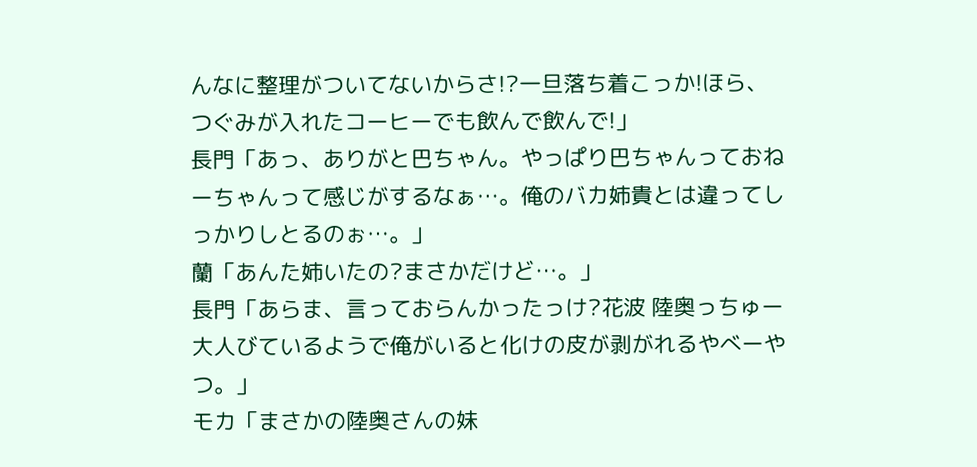んなに整理がついてないからさ!?一旦落ち着こっか!ほら、つぐみが入れたコーヒーでも飲んで飲んで!」
長門「あっ、ありがと巴ちゃん。やっぱり巴ちゃんっておねーちゃんって感じがするなぁ…。俺のバカ姉貴とは違ってしっかりしとるのぉ…。」
蘭「あんた姉いたの?まさかだけど…。」
長門「あらま、言っておらんかったっけ?花波 陸奥っちゅー大人びているようで俺がいると化けの皮が剥がれるやべーやつ。」
モカ「まさかの陸奥さんの妹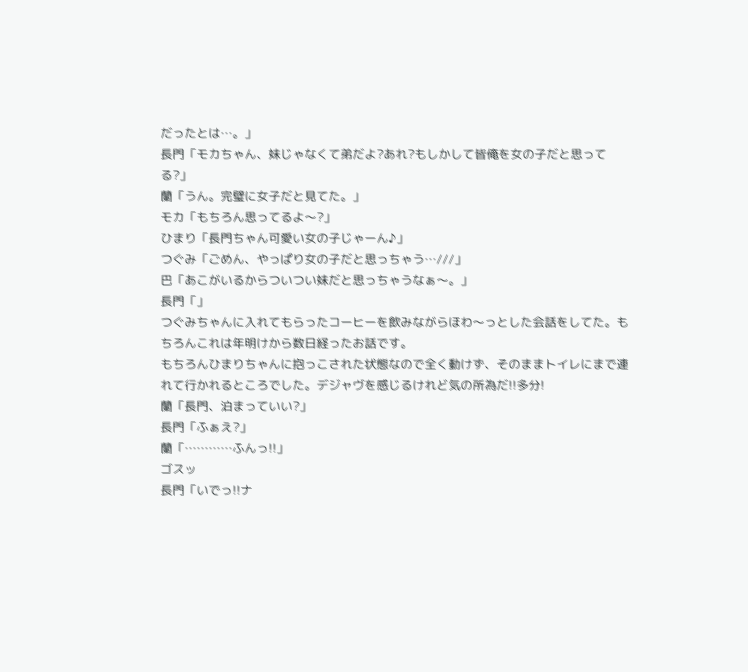だったとは…。」
長門「モカちゃん、妹じゃなくて弟だよ?あれ?もしかして皆俺を女の子だと思ってる?」
蘭「うん。完璧に女子だと見てた。」
モカ「もちろん思ってるよ〜?」
ひまり「長門ちゃん可愛い女の子じゃーん♪」
つぐみ「ごめん、やっぱり女の子だと思っちゃう…///」
巴「あこがいるからついつい妹だと思っちゃうなぁ〜。」
長門「」
つぐみちゃんに入れてもらったコーヒーを飲みながらほわ〜っとした会話をしてた。もちろんこれは年明けから数日経ったお話です。
もちろんひまりちゃんに抱っこされた状態なので全く動けず、そのままトイレにまで連れて行かれるところでした。デジャヴを感じるけれど気の所為だ!!多分!
蘭「長門、泊まっていい?」
長門「ふぁえ?」
蘭「…………ふんっ!!」
ゴスッ
長門「いでっ!!ナ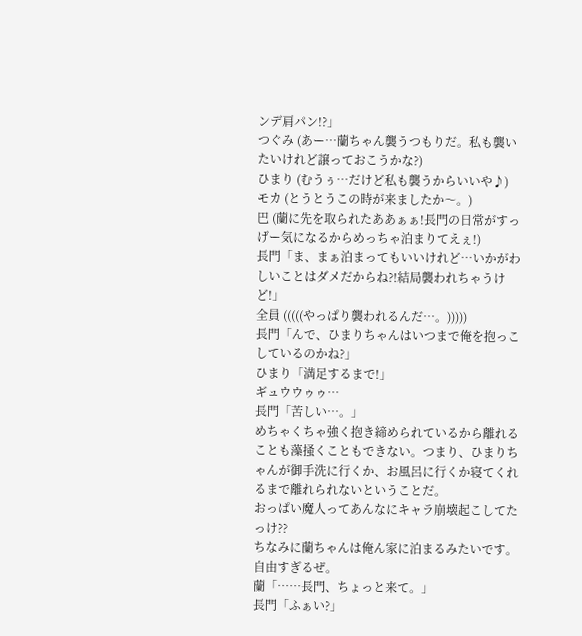ンデ肩パン!?」
つぐみ (あー…蘭ちゃん襲うつもりだ。私も襲いたいけれど譲っておこうかな?)
ひまり (むうぅ…だけど私も襲うからいいや♪)
モカ (とうとうこの時が来ましたか〜。)
巴 (蘭に先を取られたああぁぁ!長門の日常がすっげー気になるからめっちゃ泊まりてえぇ!)
長門「ま、まぁ泊まってもいいけれど…いかがわしいことはダメだからね?!結局襲われちゃうけど!」
全員 (((((やっぱり襲われるんだ…。)))))
長門「んで、ひまりちゃんはいつまで俺を抱っこしているのかね?」
ひまり「満足するまで!」
ギュウウゥゥ…
長門「苦しい…。」
めちゃくちゃ強く抱き締められているから離れることも藻掻くこともできない。つまり、ひまりちゃんが御手洗に行くか、お風呂に行くか寝てくれるまで離れられないということだ。
おっぱい魔人ってあんなにキャラ崩壊起こしてたっけ??
ちなみに蘭ちゃんは俺ん家に泊まるみたいです。自由すぎるぜ。
蘭「……長門、ちょっと来て。」
長門「ふぁい?」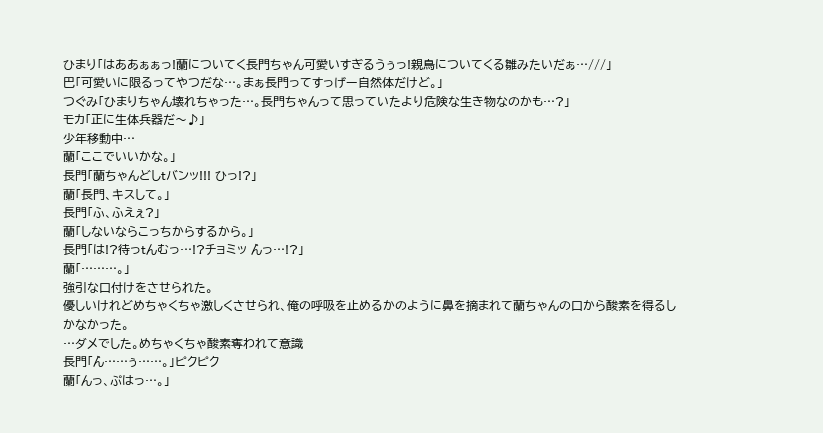ひまり「はああぁぁっ!蘭についてく長門ちゃん可愛いすぎるうぅっ!親鳥についてくる雛みたいだぁ…///」
巴「可愛いに限るってやつだな…。まぁ長門ってすっげー自然体だけど。」
つぐみ「ひまりちゃん壊れちゃった…。長門ちゃんって思っていたより危険な生き物なのかも…?」
モカ「正に生体兵器だ〜♪」
少年移動中…
蘭「ここでいいかな。」
長門「蘭ちゃんどしtバンッ!!! ひっ!?」
蘭「長門、キスして。」
長門「ふ、ふえぇ?」
蘭「しないならこっちからするから。」
長門「は!?待っtんむっ…!?チョミッ ん゙っ…!?」
蘭「………。」
強引な口付けをさせられた。
優しいけれどめちゃくちゃ激しくさせられ、俺の呼吸を止めるかのように鼻を摘まれて蘭ちゃんの口から酸素を得るしかなかった。
…ダメでした。めちゃくちゃ酸素奪われて意識
長門「ん゙……ぅ……。」ピクピク
蘭「んっ、ぷはっ…。」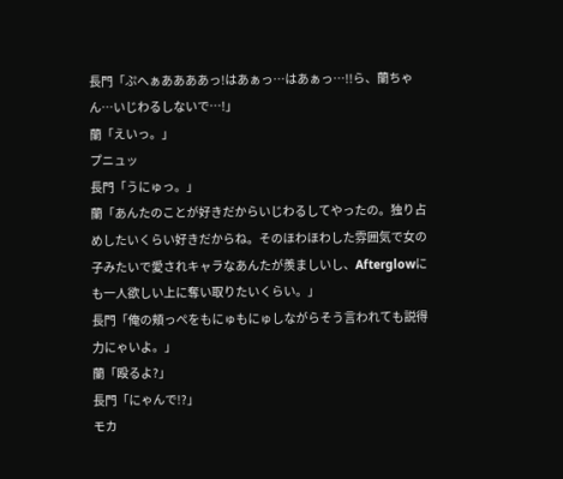長門「ぷへぁああああっ!はあぁっ…はあぁっ…!!ら、蘭ちゃん…いじわるしないで…!」
蘭「えいっ。」
プニュッ
長門「うにゅっ。」
蘭「あんたのことが好きだからいじわるしてやったの。独り占めしたいくらい好きだからね。そのほわほわした雰囲気で女の子みたいで愛されキャラなあんたが羨ましいし、Afterglowにも一人欲しい上に奪い取りたいくらい。」
長門「俺の頬っぺをもにゅもにゅしながらそう言われても説得力にゃいよ。」
蘭「殴るよ?」
長門「にゃんで!?」
モカ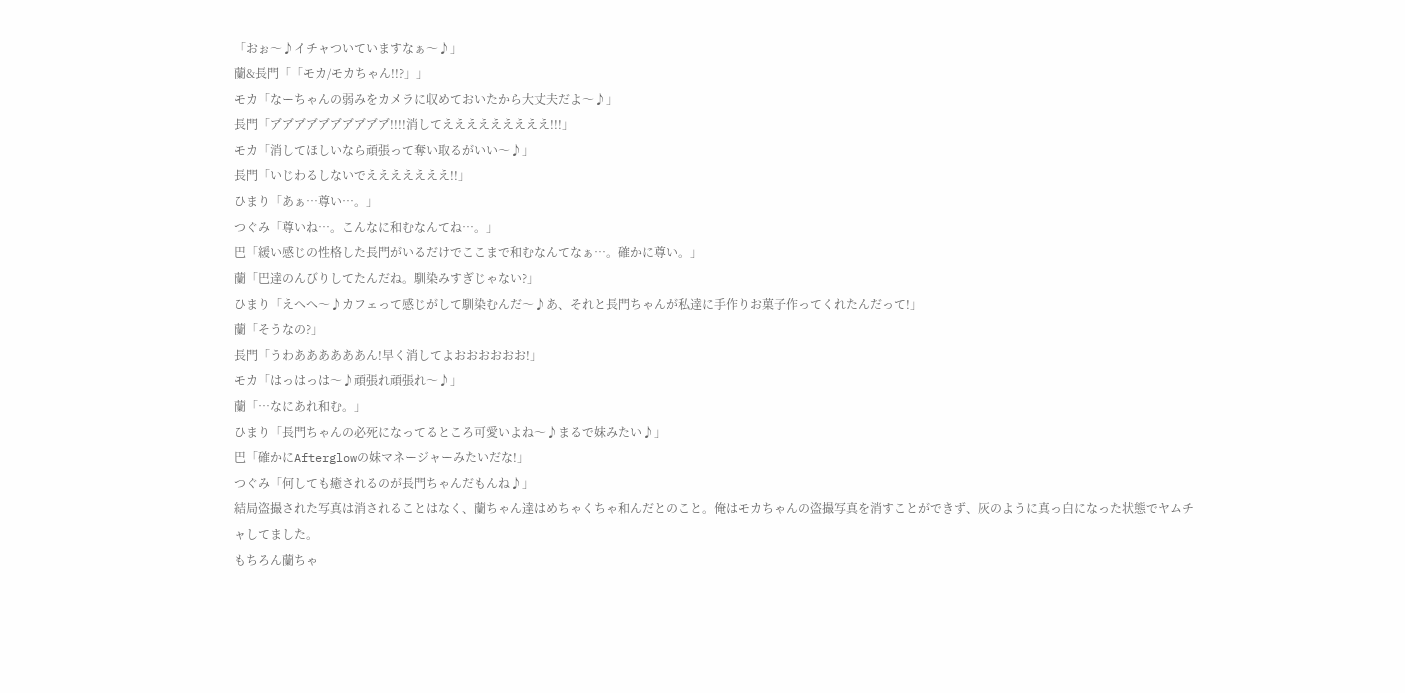「おぉ〜♪イチャついていますなぁ〜♪」
蘭&長門「「モカ/モカちゃん!!?」」
モカ「なーちゃんの弱みをカメラに収めておいたから大丈夫だよ〜♪」
長門「ア゙ア゙ア゙ア゙ア゙ア゙ア゙ア゙ア゙ア゙!!!!消してえええええええええ!!!」
モカ「消してほしいなら頑張って奪い取るがいい〜♪」
長門「いじわるしないでえええええええ!!」
ひまり「あぁ…尊い…。」
つぐみ「尊いね…。こんなに和むなんてね…。」
巴「緩い感じの性格した長門がいるだけでここまで和むなんてなぁ…。確かに尊い。」
蘭「巴達のんびりしてたんだね。馴染みすぎじゃない?」
ひまり「えへへ〜♪カフェって感じがして馴染むんだ〜♪あ、それと長門ちゃんが私達に手作りお菓子作ってくれたんだって!」
蘭「そうなの?」
長門「うわああああああん!早く消してよおおおおおお!」
モカ「はっはっは〜♪頑張れ頑張れ〜♪」
蘭「…なにあれ和む。」
ひまり「長門ちゃんの必死になってるところ可愛いよね〜♪まるで妹みたい♪」
巴「確かにAfterglowの妹マネージャーみたいだな!」
つぐみ「何しても癒されるのが長門ちゃんだもんね♪」
結局盗撮された写真は消されることはなく、蘭ちゃん達はめちゃくちゃ和んだとのこと。俺はモカちゃんの盗撮写真を消すことができず、灰のように真っ白になった状態でヤムチャしてました。
もちろん蘭ちゃ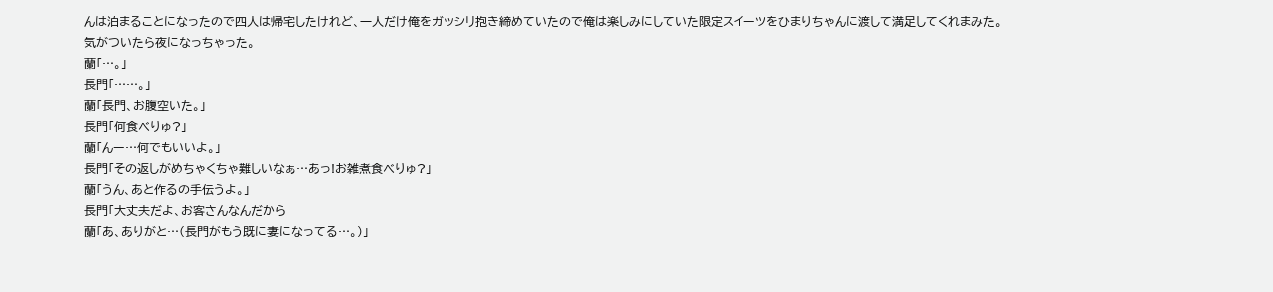んは泊まることになったので四人は帰宅したけれど、一人だけ俺をガッシリ抱き締めていたので俺は楽しみにしていた限定スイーツをひまりちゃんに渡して満足してくれまみた。
気がついたら夜になっちゃった。
蘭「…。」
長門「……。」
蘭「長門、お腹空いた。」
長門「何食べりゅ?」
蘭「んー…何でもいいよ。」
長門「その返しがめちゃくちゃ難しいなぁ…あっ!お雑煮食べりゅ?」
蘭「うん、あと作るの手伝うよ。」
長門「大丈夫だよ、お客さんなんだから
蘭「あ、ありがと…(長門がもう既に妻になってる…。)」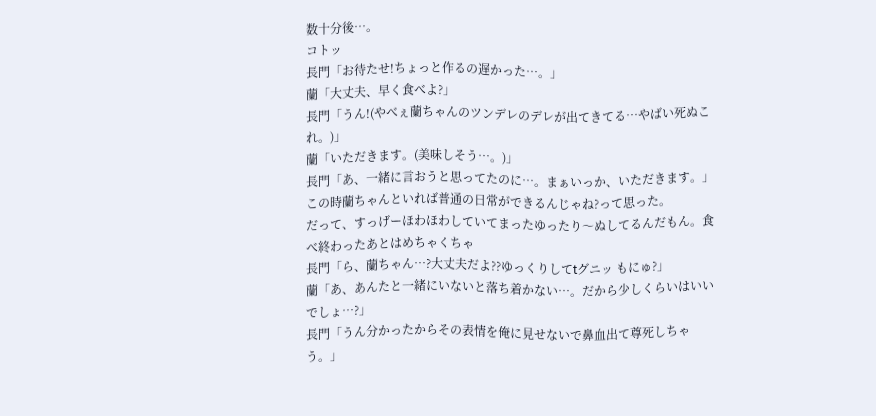数十分後…。
コトッ
長門「お待たせ!ちょっと作るの遅かった…。」
蘭「大丈夫、早く食べよ?」
長門「うん!(やべぇ蘭ちゃんのツンデレのデレが出てきてる…やばい死ぬこれ。)」
蘭「いただきます。(美味しそう…。)」
長門「あ、一緒に言おうと思ってたのに…。まぁいっか、いただきます。」
この時蘭ちゃんといれば普通の日常ができるんじゃね?って思った。
だって、すっげーほわほわしていてまったゆったり〜ぬしてるんだもん。食べ終わったあとはめちゃくちゃ
長門「ら、蘭ちゃん…?大丈夫だよ??ゆっくりしてtグニッ もにゅ?」
蘭「あ、あんたと一緒にいないと落ち着かない…。だから少しくらいはいいでしょ…?」
長門「うん分かったからその表情を俺に見せないで鼻血出て尊死しちゃう。」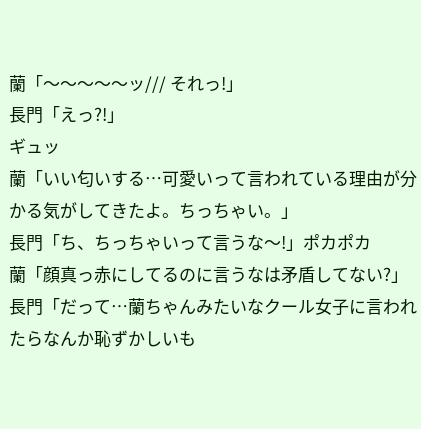蘭「〜〜〜〜〜ッ/// それっ!」
長門「えっ?!」
ギュッ
蘭「いい匂いする…可愛いって言われている理由が分かる気がしてきたよ。ちっちゃい。」
長門「ち、ちっちゃいって言うな〜!」ポカポカ
蘭「顔真っ赤にしてるのに言うなは矛盾してない?」
長門「だって…蘭ちゃんみたいなクール女子に言われたらなんか恥ずかしいも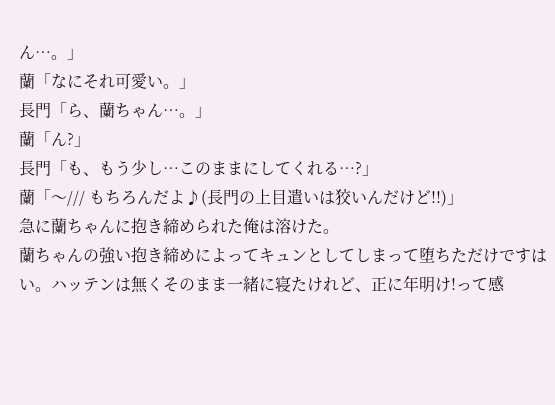ん…。」
蘭「なにそれ可愛い。」
長門「ら、蘭ちゃん…。」
蘭「ん?」
長門「も、もう少し…このままにしてくれる…?」
蘭「〜/// もちろんだよ♪(長門の上目遣いは狡いんだけど!!)」
急に蘭ちゃんに抱き締められた俺は溶けた。
蘭ちゃんの強い抱き締めによってキュンとしてしまって堕ちただけですはい。ハッテンは無くそのまま一緒に寝たけれど、正に年明け!って感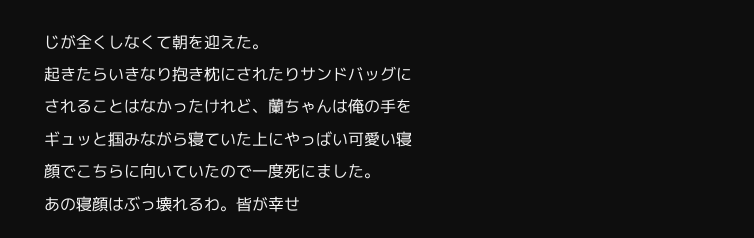じが全くしなくて朝を迎えた。
起きたらいきなり抱き枕にされたりサンドバッグにされることはなかったけれど、蘭ちゃんは俺の手をギュッと掴みながら寝ていた上にやっばい可愛い寝顔でこちらに向いていたので一度死にました。
あの寝顔はぶっ壊れるわ。皆が幸せ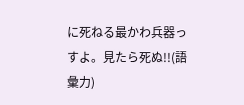に死ねる最かわ兵器っすよ。見たら死ぬ!!(語彙力)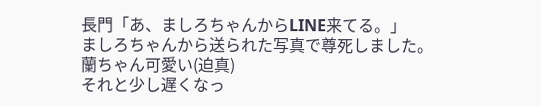長門「あ、ましろちゃんからLINE来てる。」
ましろちゃんから送られた写真で尊死しました。
蘭ちゃん可愛い(迫真)
それと少し遅くなっ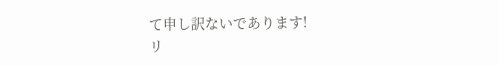て申し訳ないであります!
リ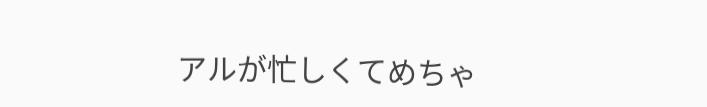アルが忙しくてめちゃ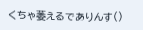くちゃ萎えるでありんす()